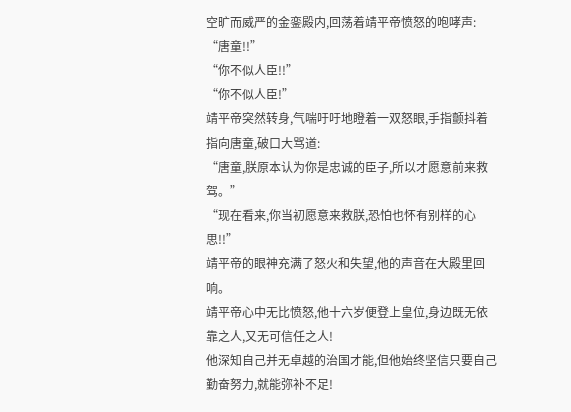空旷而威严的金銮殿内,回荡着靖平帝愤怒的咆哮声:
“唐童!!”
“你不似人臣!!”
“你不似人臣!”
靖平帝突然转身,气喘吁吁地瞪着一双怒眼,手指颤抖着指向唐童,破口大骂道:
“唐童,朕原本认为你是忠诚的臣子,所以才愿意前来救驾。”
“现在看来,你当初愿意来救朕,恐怕也怀有别样的心思!!”
靖平帝的眼神充满了怒火和失望,他的声音在大殿里回响。
靖平帝心中无比愤怒,他十六岁便登上皇位,身边既无依靠之人,又无可信任之人!
他深知自己并无卓越的治国才能,但他始终坚信只要自己勤奋努力,就能弥补不足!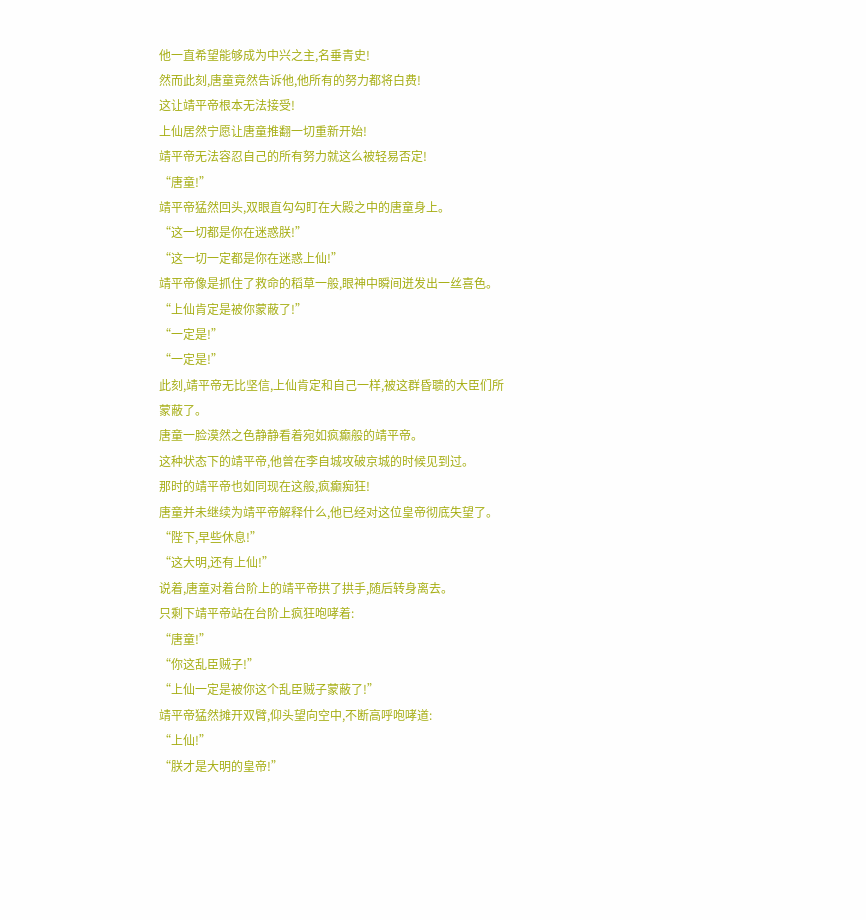他一直希望能够成为中兴之主,名垂青史!
然而此刻,唐童竟然告诉他,他所有的努力都将白费!
这让靖平帝根本无法接受!
上仙居然宁愿让唐童推翻一切重新开始!
靖平帝无法容忍自己的所有努力就这么被轻易否定!
“唐童!”
靖平帝猛然回头,双眼直勾勾盯在大殿之中的唐童身上。
“这一切都是你在迷惑朕!”
“这一切一定都是你在迷惑上仙!”
靖平帝像是抓住了救命的稻草一般,眼神中瞬间迸发出一丝喜色。
“上仙肯定是被你蒙蔽了!”
“一定是!”
“一定是!”
此刻,靖平帝无比坚信,上仙肯定和自己一样,被这群昏聩的大臣们所蒙蔽了。
唐童一脸漠然之色静静看着宛如疯癫般的靖平帝。
这种状态下的靖平帝,他曾在李自城攻破京城的时候见到过。
那时的靖平帝也如同现在这般,疯癫痴狂!
唐童并未继续为靖平帝解释什么,他已经对这位皇帝彻底失望了。
“陛下,早些休息!”
“这大明,还有上仙!”
说着,唐童对着台阶上的靖平帝拱了拱手,随后转身离去。
只剩下靖平帝站在台阶上疯狂咆哮着:
“唐童!”
“你这乱臣贼子!”
“上仙一定是被你这个乱臣贼子蒙蔽了!”
靖平帝猛然摊开双臂,仰头望向空中,不断高呼咆哮道:
“上仙!”
“朕才是大明的皇帝!”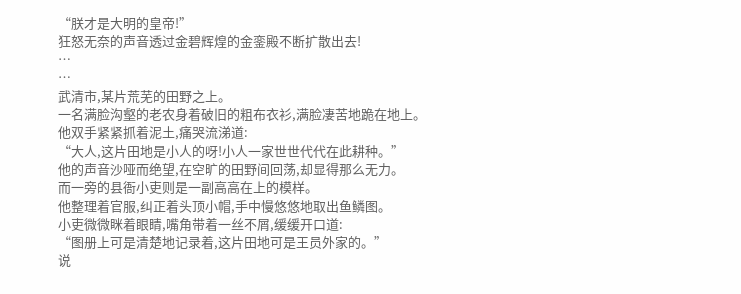“朕才是大明的皇帝!”
狂怒无奈的声音透过金碧辉煌的金銮殿不断扩散出去!
…
…
武清市,某片荒芜的田野之上。
一名满脸沟壑的老农身着破旧的粗布衣衫,满脸凄苦地跪在地上。
他双手紧紧抓着泥土,痛哭流涕道:
“大人,这片田地是小人的呀!小人一家世世代代在此耕种。”
他的声音沙哑而绝望,在空旷的田野间回荡,却显得那么无力。
而一旁的县衙小吏则是一副高高在上的模样。
他整理着官服,纠正着头顶小帽,手中慢悠悠地取出鱼鳞图。
小吏微微眯着眼睛,嘴角带着一丝不屑,缓缓开口道:
“图册上可是清楚地记录着,这片田地可是王员外家的。”
说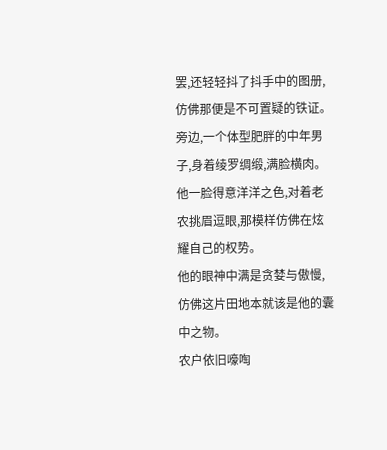罢,还轻轻抖了抖手中的图册,仿佛那便是不可置疑的铁证。
旁边,一个体型肥胖的中年男子,身着绫罗绸缎,满脸横肉。
他一脸得意洋洋之色,对着老农挑眉逗眼,那模样仿佛在炫耀自己的权势。
他的眼神中满是贪婪与傲慢,仿佛这片田地本就该是他的囊中之物。
农户依旧嚎啕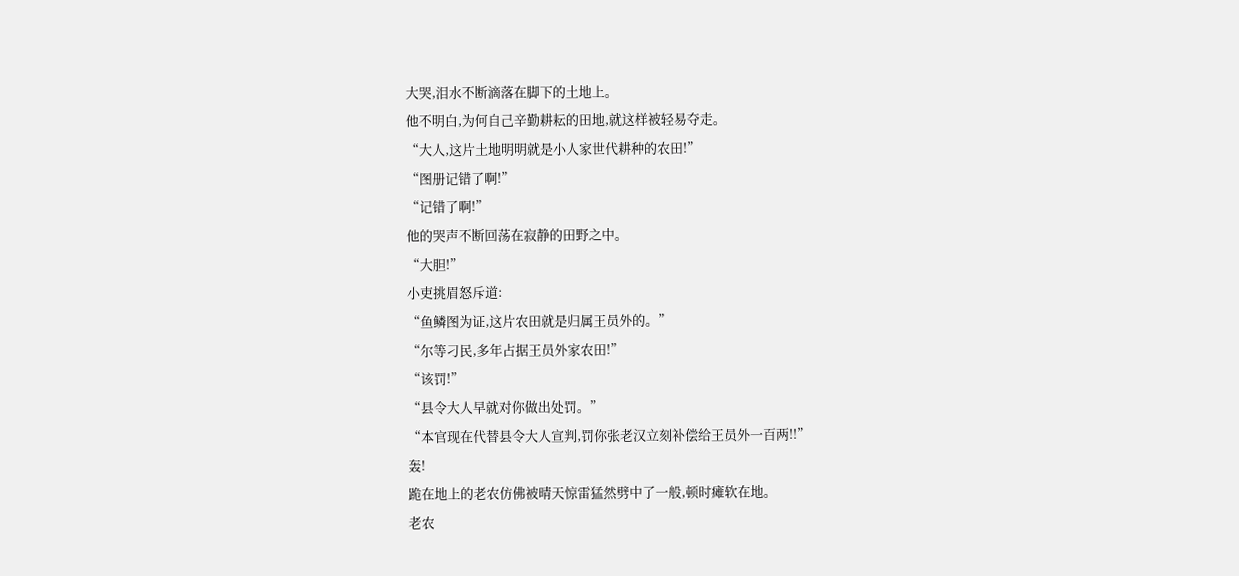大哭,泪水不断滴落在脚下的土地上。
他不明白,为何自己辛勤耕耘的田地,就这样被轻易夺走。
“大人,这片土地明明就是小人家世代耕种的农田!”
“图册记错了啊!”
“记错了啊!”
他的哭声不断回荡在寂静的田野之中。
“大胆!”
小吏挑眉怒斥道:
“鱼鳞图为证,这片农田就是归属王员外的。”
“尔等刁民,多年占据王员外家农田!”
“该罚!”
“县令大人早就对你做出处罚。”
“本官现在代替县令大人宣判,罚你张老汉立刻补偿给王员外一百两!!”
轰!
跪在地上的老农仿佛被晴天惊雷猛然劈中了一般,顿时瘫软在地。
老农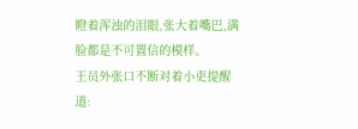瞪着浑浊的泪眼,张大着嘴巴,满脸都是不可置信的模样。
王员外张口不断对着小吏提醒道: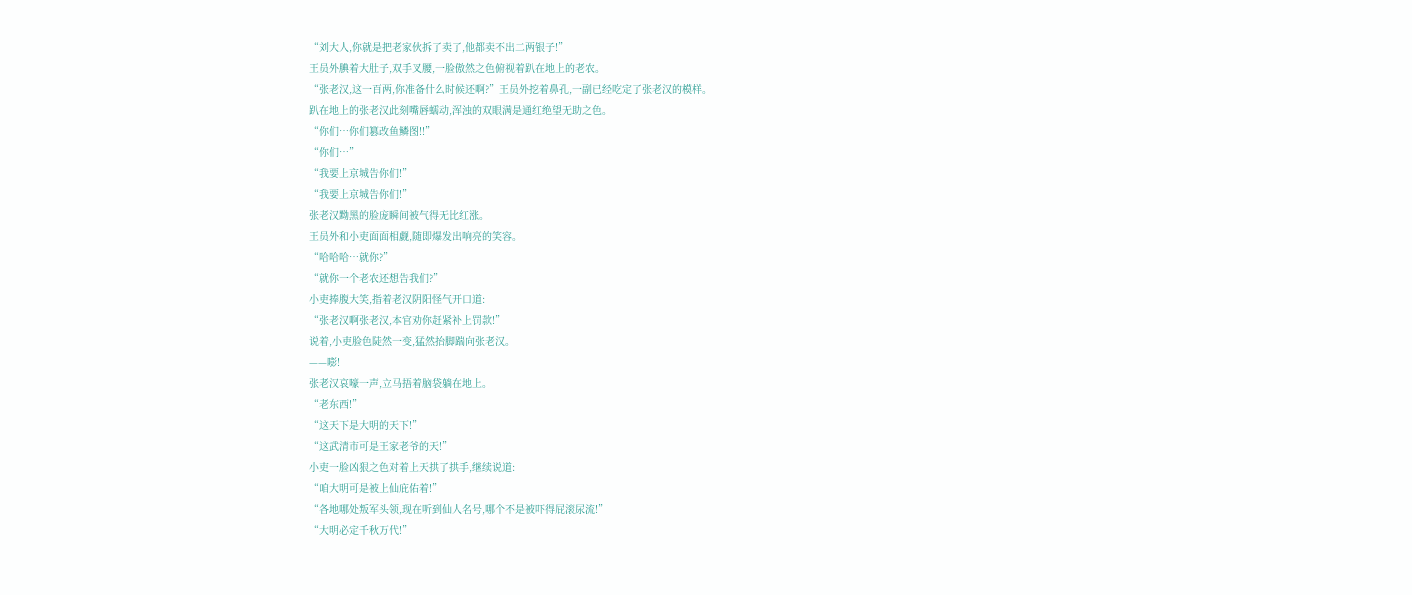“刘大人,你就是把老家伙拆了卖了,他都卖不出二两银子!”
王员外腆着大肚子,双手叉腰,一脸傲然之色俯视着趴在地上的老农。
“张老汉,这一百两,你准备什么时候还啊?”王员外挖着鼻孔,一副已经吃定了张老汉的模样。
趴在地上的张老汉此刻嘴唇蠕动,浑浊的双眼满是通红绝望无助之色。
“你们…你们篡改鱼鳞图!!”
“你们…”
“我要上京城告你们!”
“我要上京城告你们!”
张老汉黝黑的脸庞瞬间被气得无比红涨。
王员外和小吏面面相觑,随即爆发出响亮的笑容。
“哈哈哈…就你?”
“就你一个老农还想告我们?”
小吏捧腹大笑,指着老汉阴阳怪气开口道:
“张老汉啊张老汉,本官劝你赶紧补上罚款!”
说着,小吏脸色陡然一变,猛然抬脚踹向张老汉。
——嘭!
张老汉哀嚎一声,立马捂着脑袋躺在地上。
“老东西!”
“这天下是大明的天下!”
“这武清市可是王家老爷的天!”
小吏一脸凶狠之色对着上天拱了拱手,继续说道:
“咱大明可是被上仙庇佑着!”
“各地哪处叛军头领,现在听到仙人名号,哪个不是被吓得屁滚尿流!”
“大明必定千秋万代!”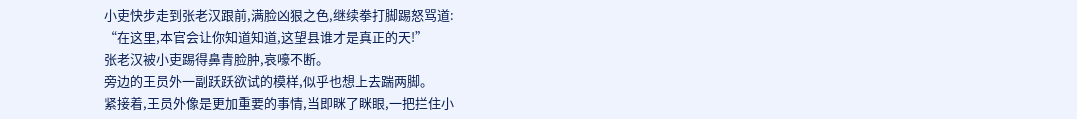小吏快步走到张老汉跟前,满脸凶狠之色,继续拳打脚踢怒骂道:
“在这里,本官会让你知道知道,这望县谁才是真正的天!”
张老汉被小吏踢得鼻青脸肿,哀嚎不断。
旁边的王员外一副跃跃欲试的模样,似乎也想上去踹两脚。
紧接着,王员外像是更加重要的事情,当即眯了眯眼,一把拦住小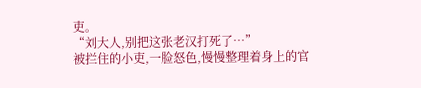吏。
“刘大人,别把这张老汉打死了…”
被拦住的小吏,一脸怒色,慢慢整理着身上的官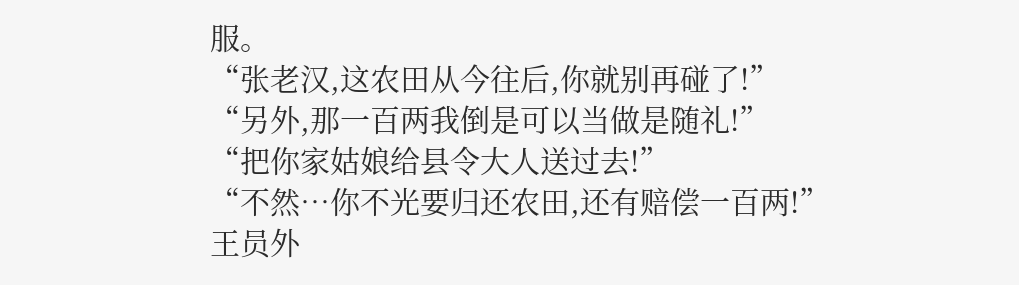服。
“张老汉,这农田从今往后,你就别再碰了!”
“另外,那一百两我倒是可以当做是随礼!”
“把你家姑娘给县令大人送过去!”
“不然…你不光要归还农田,还有赔偿一百两!”
王员外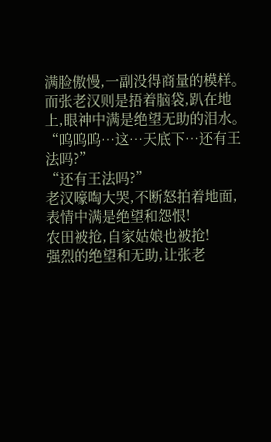满脸傲慢,一副没得商量的模样。
而张老汉则是捂着脑袋,趴在地上,眼神中满是绝望无助的泪水。
“呜呜呜…这…天底下…还有王法吗?”
“还有王法吗?”
老汉嚎啕大哭,不断怒拍着地面,表情中满是绝望和怨恨!
农田被抢,自家姑娘也被抢!
强烈的绝望和无助,让张老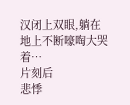汉闭上双眼,躺在地上不断嚎啕大哭着…
片刻后
悲悸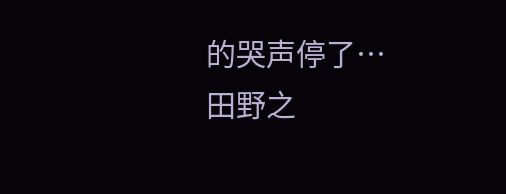的哭声停了…
田野之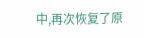中,再次恢复了原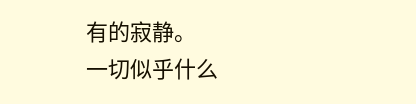有的寂静。
一切似乎什么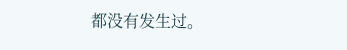都没有发生过。